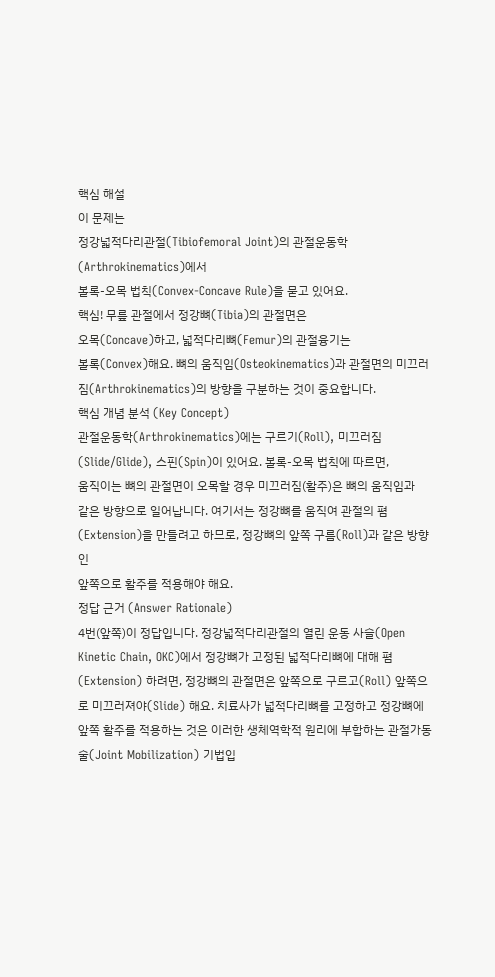핵심 해설
이 문제는
정강넓적다리관절(Tibiofemoral Joint)의 관절운동학(Arthrokinematics)에서
볼록-오목 법칙(Convex-Concave Rule)을 묻고 있어요.
핵심! 무릎 관절에서 정강뼈(Tibia)의 관절면은
오목(Concave)하고, 넓적다리뼈(Femur)의 관절융기는
볼록(Convex)해요. 뼈의 움직임(Osteokinematics)과 관절면의 미끄러짐(Arthrokinematics)의 방향을 구분하는 것이 중요합니다.
핵심 개념 분석 (Key Concept)
관절운동학(Arthrokinematics)에는 구르기(Roll), 미끄러짐(Slide/Glide), 스핀(Spin)이 있어요. 볼록-오목 법칙에 따르면,
움직이는 뼈의 관절면이 오목할 경우 미끄러짐(활주)은 뼈의 움직임과
같은 방향으로 일어납니다. 여기서는 정강뼈를 움직여 관절의 폄(Extension)을 만들려고 하므로, 정강뼈의 앞쪽 구름(Roll)과 같은 방향인
앞쪽으로 활주를 적용해야 해요.
정답 근거 (Answer Rationale)
4번(앞쪽)이 정답입니다. 정강넓적다리관절의 열린 운동 사슬(Open Kinetic Chain, OKC)에서 정강뼈가 고정된 넓적다리뼈에 대해 폄(Extension) 하려면, 정강뼈의 관절면은 앞쪽으로 구르고(Roll) 앞쪽으로 미끄러져야(Slide) 해요. 치료사가 넓적다리뼈를 고정하고 정강뼈에 앞쪽 활주를 적용하는 것은 이러한 생체역학적 원리에 부합하는 관절가동술(Joint Mobilization) 기법입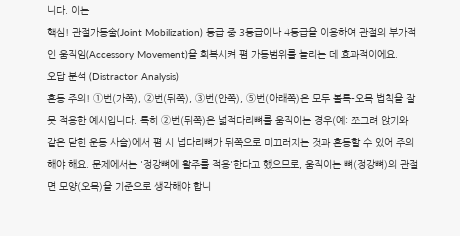니다. 이는
핵심! 관절가동술(Joint Mobilization) 등급 중 3등급이나 4등급을 이용하여 관절의 부가적인 움직임(Accessory Movement)을 회복시켜 폄 가동범위를 늘리는 데 효과적이에요.
오답 분석 (Distractor Analysis)
혼동 주의! ①번(가쪽), ②번(뒤쪽), ③번(안쪽), ⑤번(아래쪽)은 모두 볼록-오목 법칙을 잘못 적용한 예시입니다. 특히 ②번(뒤쪽)은 넓적다리뼈를 움직이는 경우(예: 쪼그려 앉기와 같은 닫힌 운동 사슬)에서 폄 시 넙다리뼈가 뒤쪽으로 미끄러지는 것과 혼동할 수 있어 주의해야 해요. 문제에서는 '정강뼈에 활주를 적용'한다고 했으므로, 움직이는 뼈(정강뼈)의 관절면 모양(오목)을 기준으로 생각해야 합니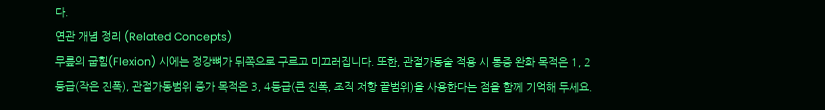다.
연관 개념 정리 (Related Concepts)
무릎의 굽힘(Flexion) 시에는 정강뼈가 뒤쪽으로 구르고 미끄러집니다. 또한, 관절가동술 적용 시 통증 완화 목적은 1, 2등급(작은 진폭), 관절가동범위 증가 목적은 3, 4등급(큰 진폭, 조직 저항 끝범위)을 사용한다는 점을 함께 기억해 두세요.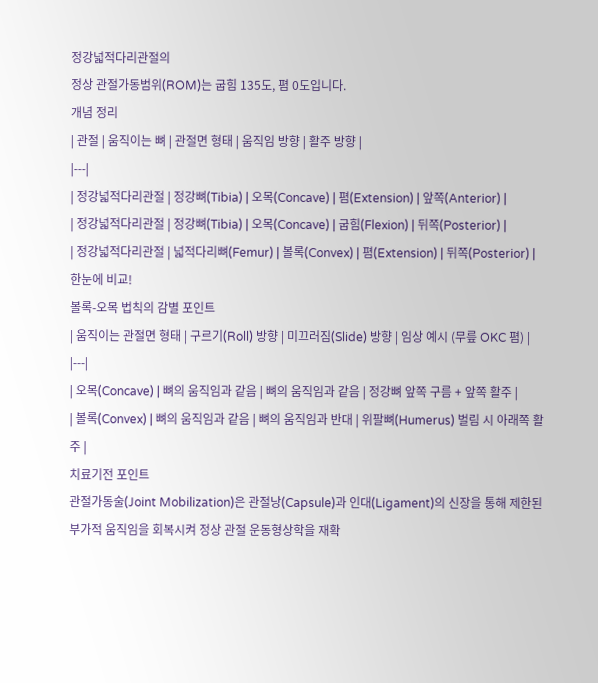정강넓적다리관절의
정상 관절가동범위(ROM)는 굽힘 135도, 폄 0도입니다.
개념 정리
| 관절 | 움직이는 뼈 | 관절면 형태 | 움직임 방향 | 활주 방향 |
|---|
| 정강넓적다리관절 | 정강뼈(Tibia) | 오목(Concave) | 폄(Extension) | 앞쪽(Anterior) |
| 정강넓적다리관절 | 정강뼈(Tibia) | 오목(Concave) | 굽힘(Flexion) | 뒤쪽(Posterior) |
| 정강넓적다리관절 | 넓적다리뼈(Femur) | 볼록(Convex) | 폄(Extension) | 뒤쪽(Posterior) |
한눈에 비교!
볼록-오목 법칙의 감별 포인트
| 움직이는 관절면 형태 | 구르기(Roll) 방향 | 미끄러짐(Slide) 방향 | 임상 예시 (무릎 OKC 폄) |
|---|
| 오목(Concave) | 뼈의 움직임과 같음 | 뼈의 움직임과 같음 | 정강뼈 앞쪽 구름 + 앞쪽 활주 |
| 볼록(Convex) | 뼈의 움직임과 같음 | 뼈의 움직임과 반대 | 위팔뼈(Humerus) 벌림 시 아래쪽 활주 |
치료기전 포인트
관절가동술(Joint Mobilization)은 관절낭(Capsule)과 인대(Ligament)의 신장을 통해 제한된 부가적 움직임을 회복시켜 정상 관절 운동형상학을 재확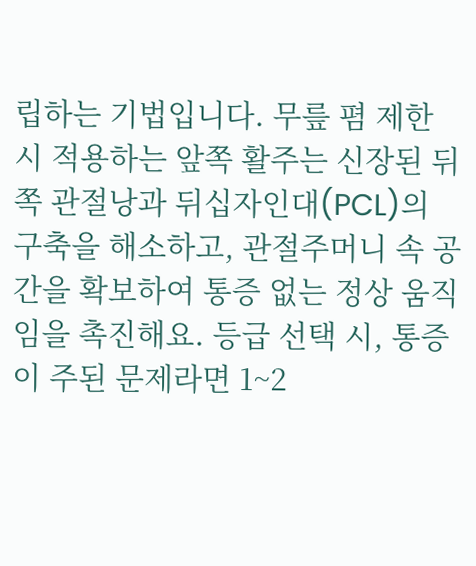립하는 기법입니다. 무릎 폄 제한 시 적용하는 앞쪽 활주는 신장된 뒤쪽 관절낭과 뒤십자인대(PCL)의 구축을 해소하고, 관절주머니 속 공간을 확보하여 통증 없는 정상 움직임을 촉진해요. 등급 선택 시, 통증이 주된 문제라면 1~2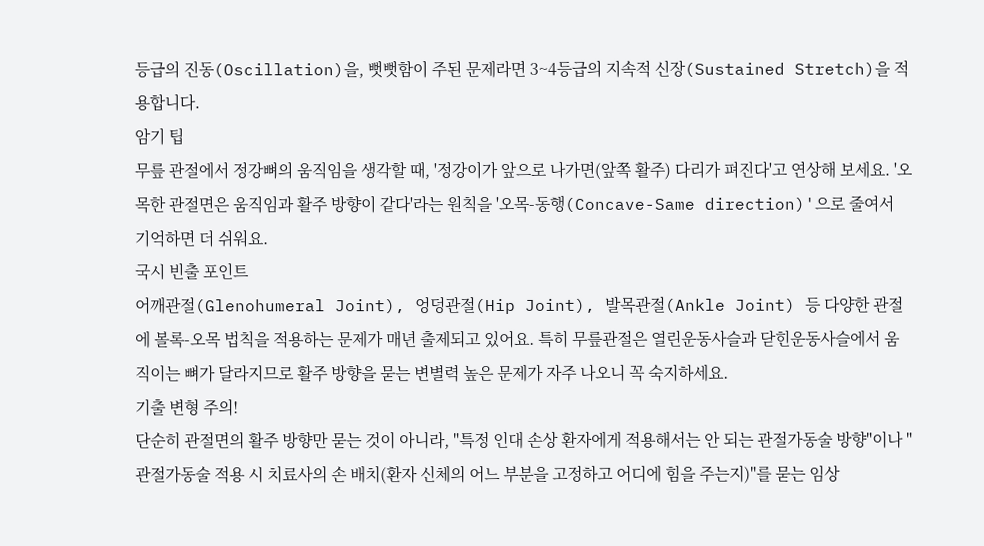등급의 진동(Oscillation)을, 뻣뻣함이 주된 문제라면 3~4등급의 지속적 신장(Sustained Stretch)을 적용합니다.
암기 팁
무릎 관절에서 정강뼈의 움직임을 생각할 때, '정강이가 앞으로 나가면(앞쪽 활주) 다리가 펴진다'고 연상해 보세요. '오목한 관절면은 움직임과 활주 방향이 같다'라는 원칙을 '오목-동행(Concave-Same direction)'으로 줄여서 기억하면 더 쉬워요.
국시 빈출 포인트
어깨관절(Glenohumeral Joint), 엉덩관절(Hip Joint), 발목관절(Ankle Joint) 등 다양한 관절에 볼록-오목 법칙을 적용하는 문제가 매년 출제되고 있어요. 특히 무릎관절은 열린운동사슬과 닫힌운동사슬에서 움직이는 뼈가 달라지므로 활주 방향을 묻는 변별력 높은 문제가 자주 나오니 꼭 숙지하세요.
기출 변형 주의!
단순히 관절면의 활주 방향만 묻는 것이 아니라, "특정 인대 손상 환자에게 적용해서는 안 되는 관절가동술 방향"이나 "관절가동술 적용 시 치료사의 손 배치(환자 신체의 어느 부분을 고정하고 어디에 힘을 주는지)"를 묻는 임상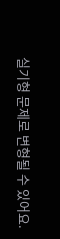실기형 문제로 변형될 수 있어요.